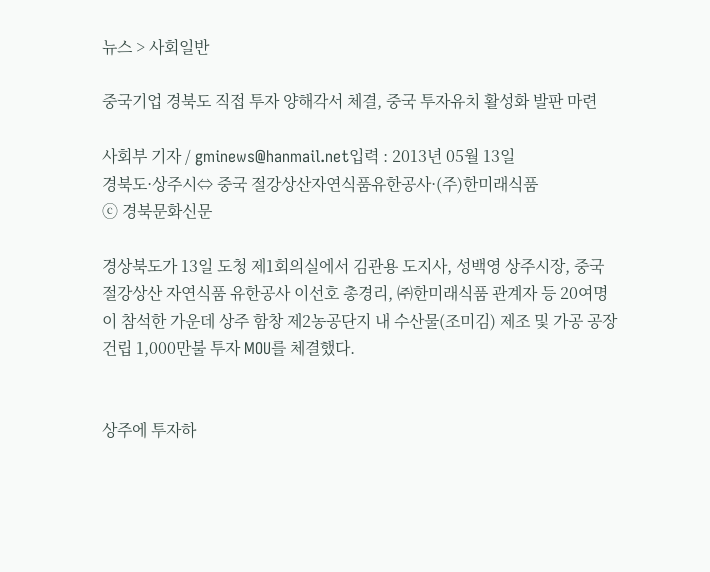뉴스 > 사회일반

중국기업 경북도 직접 투자 양해각서 체결, 중국 투자유치 활성화 발판 마련

사회부 기자 / gminews@hanmail.net입력 : 2013년 05월 13일
경북도·상주시⇔ 중국 절강상산자연식품유한공사·(주)한미래식품
ⓒ 경북문화신문

경상북도가 13일 도청 제1회의실에서 김관용 도지사, 성백영 상주시장, 중국 절강상산 자연식품 유한공사 이선호 총경리, ㈜한미래식품 관계자 등 20여명이 참석한 가운데 상주 함창 제2농공단지 내 수산물(조미김) 제조 및 가공 공장 건립 1,000만불 투자 MOU를 체결했다.


상주에 투자하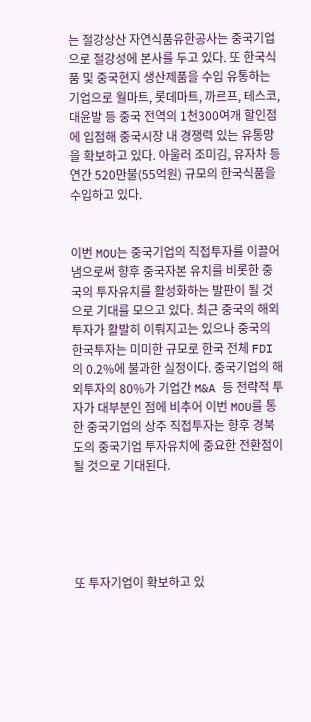는 절강상산 자연식품유한공사는 중국기업으로 절강성에 본사를 두고 있다. 또 한국식품 및 중국현지 생산제품을 수입 유통하는 기업으로 월마트, 롯데마트, 까르프, 테스코, 대윤발 등 중국 전역의 1천300여개 할인점에 입점해 중국시장 내 경쟁력 있는 유통망을 확보하고 있다. 아울러 조미김, 유자차 등 연간 520만불(55억원) 규모의 한국식품을 수입하고 있다.


이번 MOU는 중국기업의 직접투자를 이끌어냄으로써 향후 중국자본 유치를 비롯한 중국의 투자유치를 활성화하는 발판이 될 것으로 기대를 모으고 있다. 최근 중국의 해외투자가 활발히 이뤄지고는 있으나 중국의 한국투자는 미미한 규모로 한국 전체 FDI의 0.2%에 불과한 실정이다. 중국기업의 해외투자의 80%가 기업간 M&A 등 전략적 투자가 대부분인 점에 비추어 이번 MOU를 통한 중국기업의 상주 직접투자는 향후 경북도의 중국기업 투자유치에 중요한 전환점이 될 것으로 기대된다.





또 투자기업이 확보하고 있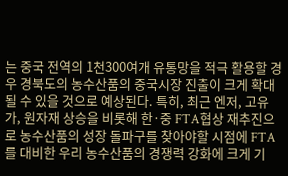는 중국 전역의 1천300여개 유통망을 적극 활용할 경우 경북도의 농수산품의 중국시장 진출이 크게 확대될 수 있을 것으로 예상된다. 특히, 최근 엔저, 고유가, 원자재 상승을 비롯해 한·중 FTA협상 재추진으로 농수산품의 성장 돌파구를 찾아야할 시점에 FTA를 대비한 우리 농수산품의 경쟁력 강화에 크게 기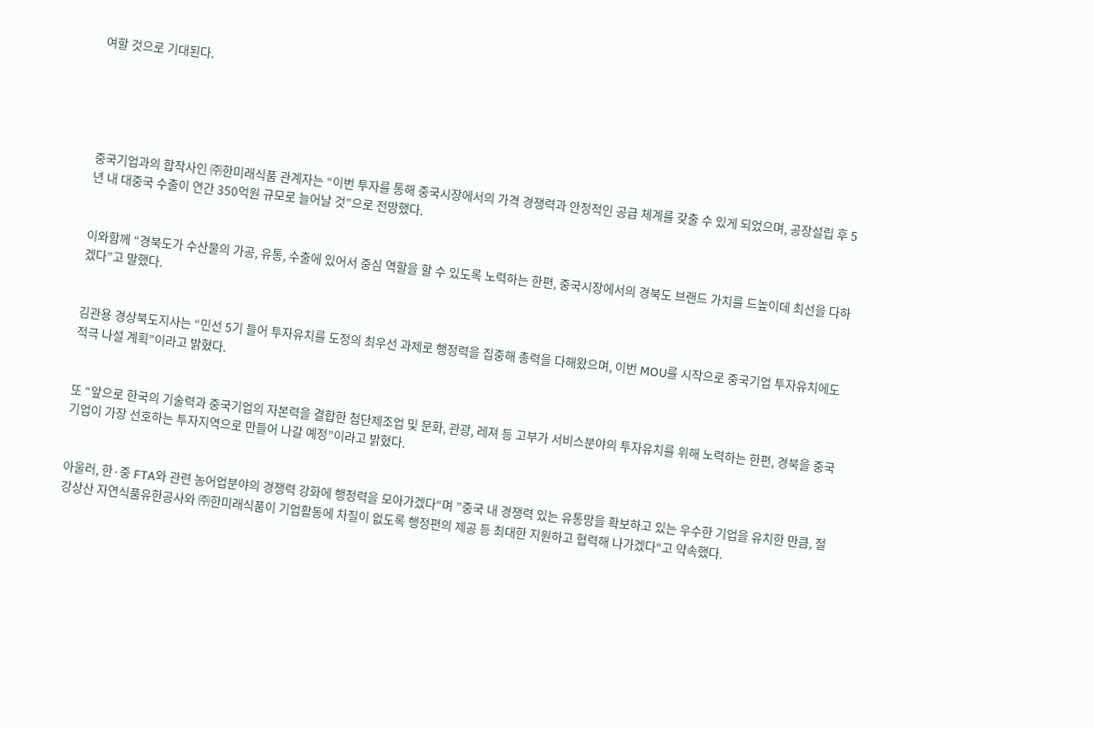여할 것으로 기대된다.





중국기업과의 합작사인 ㈜한미래식품 관계자는 “이번 투자를 통해 중국시장에서의 가격 경쟁력과 안정적인 공급 체계를 갖출 수 있게 되었으며, 공장설립 후 5년 내 대중국 수출이 연간 350억원 규모로 늘어날 것”으로 전망했다.


이와함께 “경북도가 수산물의 가공, 유통, 수출에 있어서 중심 역할을 할 수 있도록 노력하는 한편, 중국시장에서의 경북도 브랜드 가치를 드높이데 최선을 다하겠다”고 말했다.


김관용 경상북도지사는 “민선 5기 들어 투자유치를 도정의 최우선 과제로 행정력을 집중해 총력을 다해왔으며, 이번 MOU를 시작으로 중국기업 투자유치에도 적극 나설 계획”이라고 밝혔다.


또 “앞으로 한국의 기술력과 중국기업의 자본력을 결합한 첨단제조업 및 문화, 관광, 레져 등 고부가 서비스분야의 투자유치를 위해 노력하는 한편, 경북을 중국기업이 가장 선호하는 투자지역으로 만들어 나갈 예정”이라고 밝혔다.


아울러, 한·중 FTA와 관련 농어업분야의 경쟁력 강화에 행정력을 모아가겠다“며 ”중국 내 경쟁력 있는 유통망을 확보하고 있는 우수한 기업을 유치한 만큼, 절강상산 자연식품유한공사와 ㈜한미래식품이 기업활동에 차질이 없도록 행정편의 제공 등 최대한 지원하고 협력해 나가겠다“고 약속했다.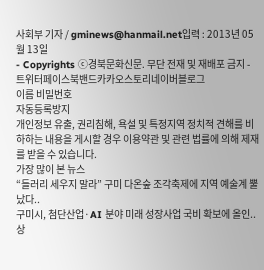사회부 기자 / gminews@hanmail.net입력 : 2013년 05월 13일
- Copyrights ⓒ경북문화신문. 무단 전재 및 재배포 금지 -
트위터페이스북밴드카카오스토리네이버블로그
이름 비밀번호
자동등록방지
개인정보 유출, 권리침해, 욕설 및 특정지역 정치적 견해를 비하하는 내용을 게시할 경우 이용약관 및 관련 법률에 의해 제재를 받을 수 있습니다.
가장 많이 본 뉴스
“들러리 세우지 말라” 구미 다온숲 조각축제에 지역 예술계 뿔났다..
구미시, 첨단산업·AI 분야 미래 성장사업 국비 확보에 올인..
상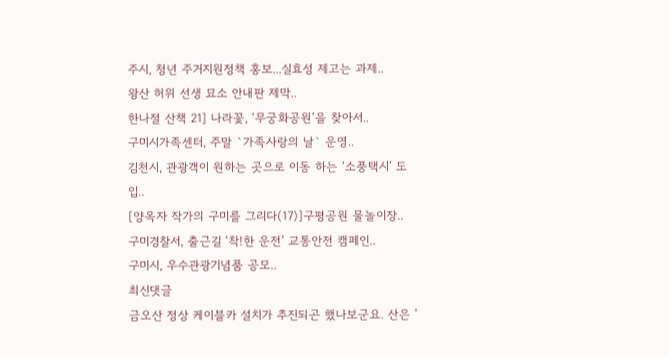주시, 청년 주거지원정책 홍보...실효성 제고는 과제..
왕산 허위 선생 묘소 안내판 제막..
한나절 산책 21] 나라꽃, ‘무궁화공원’을 찾아서..
구미시가족센터, 주말 `가족사랑의 날` 운영..
김천시, 관광객이 원하는 곳으로 이동 하는 ‘소풍택시’ 도입..
[양옥자 작가의 구미를 그리다(17)]구평공원 물놀이장..
구미경찰서, 출근길 ‘착!한 운전’ 교통안전 캠페인..
구미시, 우수관광기념품 공모..
최신댓글
금오산 정상 케이블카 설치가 추진되곤 했나보군요. 산은 '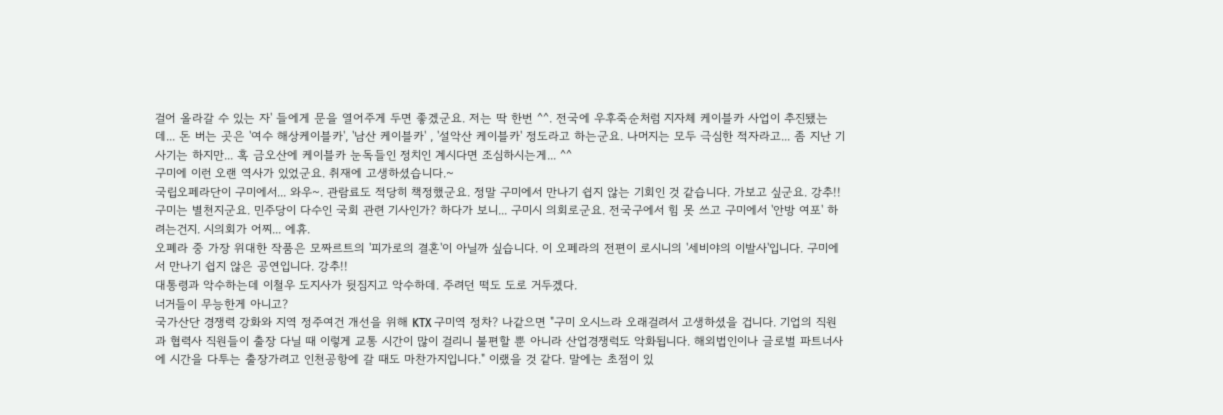걸어 올라갈 수 있는 자' 들에게 문을 열어주게 두면 좋겠군요. 저는 딱 한번 ^^. 전국에 우후죽순처럼 지자체 케이블카 사업이 추진됐는데... 돈 버는 곳은 '여수 해상케이블카', '남산 케이블카' , '설악산 케이블카' 정도라고 하는군요. 나머지는 모두 극심한 적자라고... 좀 지난 기사기는 하지만... 혹 금오산에 케이블카 눈독들인 정치인 계시다면 조심하시는게... ^^
구미에 이런 오랜 역사가 있었군요. 취재에 고생하셨습니다.~
국립오페라단이 구미에서... 와우~. 관람료도 적당히 책정했군요. 정말 구미에서 만나기 쉽지 않는 기회인 것 같습니다. 가보고 싶군요. 강추!!
구미는 별천지군요. 민주당이 다수인 국회 관련 기사인가? 하다가 보니... 구미시 의회로군요. 전국구에서 힘 못 쓰고 구미에서 '안방 여포' 하려는건지. 시의회가 어찌... 에휴.
오폐라 중 가장 위대한 작품은 모짜르트의 '피가로의 결혼'이 아닐까 싶습니다. 이 오페라의 전편이 로시니의 '세비야의 이발사'입니다. 구미에서 만나기 쉽지 않은 공연입니다. 강추!!
대통령과 악수하는데 이철우 도지사가 뒷짐지고 악수하데. 주려던 떡도 도로 거두겠다.
너거들이 무능한게 아니고?
국가산단 경쟁력 강화와 지역 정주여건 개선을 위해 KTX 구미역 정차? 나같으면 "구미 오시느라 오래걸려서 고생하셨을 겁니다. 기업의 직원과 협력사 직원들이 출장 다닐 때 이렇게 교통 시간이 많이 걸리니 불편할 뿐 아니라 산업경쟁럭도 악화됩니다. 해외법인이나 글로벌 파트너사에 시간을 다투는 출장가려고 인천공항에 갈 때도 마찬가지입니다." 이랬을 것 같다. 말에는 초점이 있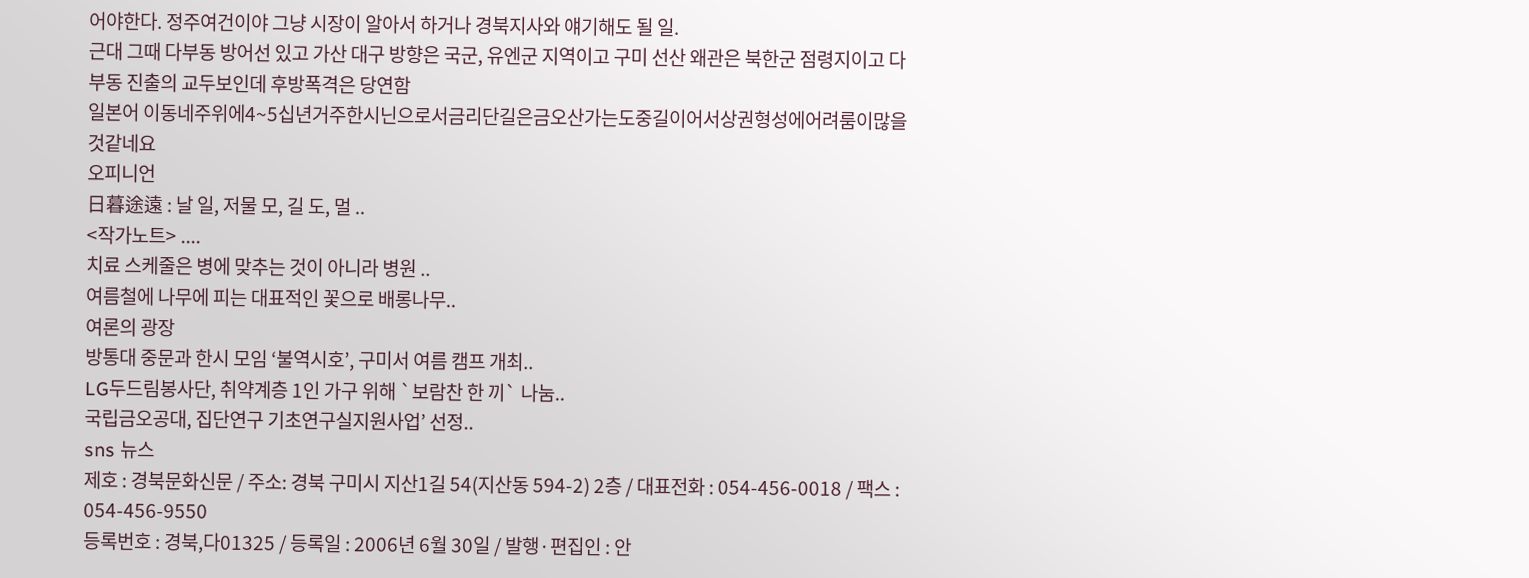어야한다. 정주여건이야 그냥 시장이 알아서 하거나 경북지사와 얘기해도 될 일.
근대 그때 다부동 방어선 있고 가산 대구 방향은 국군, 유엔군 지역이고 구미 선산 왜관은 북한군 점령지이고 다부동 진출의 교두보인데 후방폭격은 당연함
일본어 이동네주위에4~5십년거주한시닌으로서금리단길은금오산가는도중길이어서상권형성에어려룸이많을것같네요
오피니언
日暮途遠 : 날 일, 저물 모, 길 도, 멀 ..
<작가노트> ....
치료 스케줄은 병에 맞추는 것이 아니라 병원 ..
여름철에 나무에 피는 대표적인 꽃으로 배롱나무..
여론의 광장
방통대 중문과 한시 모임 ‘불역시호’, 구미서 여름 캠프 개최..
LG두드림봉사단, 취약계층 1인 가구 위해 `보람찬 한 끼` 나눔..
국립금오공대, 집단연구 기초연구실지원사업’ 선정..
sns 뉴스
제호 : 경북문화신문 / 주소: 경북 구미시 지산1길 54(지산동 594-2) 2층 / 대표전화 : 054-456-0018 / 팩스 : 054-456-9550
등록번호 : 경북,다01325 / 등록일 : 2006년 6월 30일 / 발행·편집인 : 안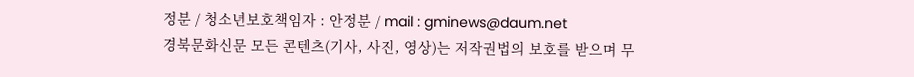정분 / 청소년보호책임자 : 안정분 / mail : gminews@daum.net
경북문화신문 모든 콘텐츠(기사, 사진, 영상)는 저작권법의 보호를 받으며 무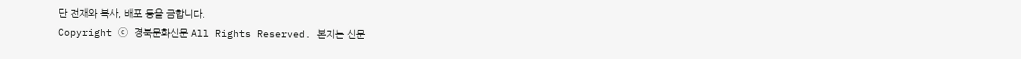단 전재와 복사, 배포 등을 금합니다.
Copyright ⓒ 경북문화신문 All Rights Reserved. 본지는 신문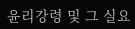윤리강령 및 그 실요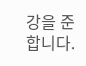강을 준합니다.